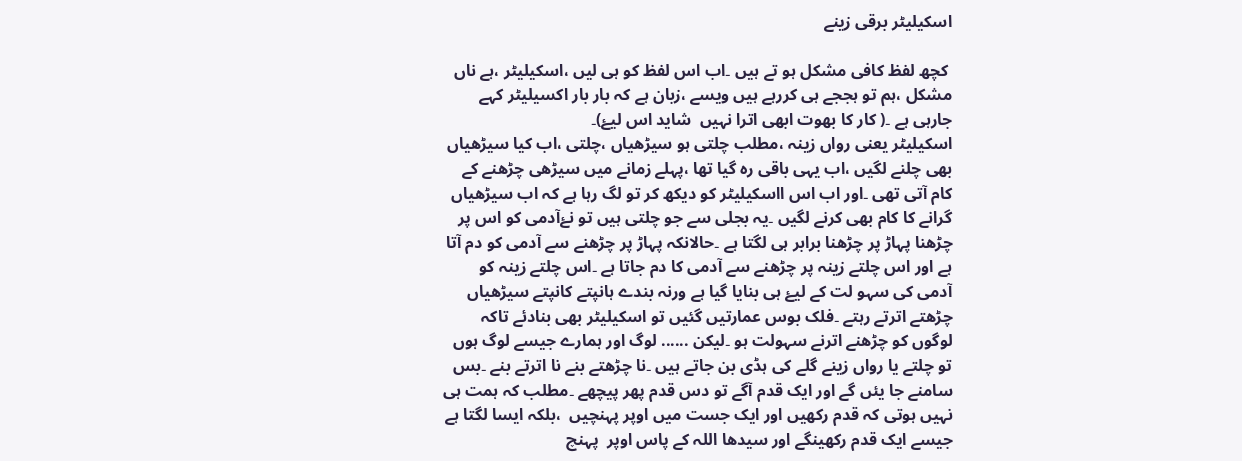اسکیلیٹر برقی زینے

 کچھ لفظ کافی مشکل ہو تے ہیں ۔اب اس لفظ کو ہی لیں ،اسکیلیٹر ،ہے ناں مشکل ،ہم تو ہججے ہی کررہے ہیں ویسے ،زبان ہے کہ بار بار اکسیلیٹر کہے جارہی ہے ۔( کار کا بھوت ابھی اترا نہیں  شاید اس لیۓ)۔
اسکیلیٹر یعنی رواں زینہ ،مطلب چلتی ہو سیڑھیاں ،چلتی ،اب کیا سیڑھیاں بھی چلنے لگیں ،اب یہی باقی رہ گیا تھا ،پہلے زمانے میں سیڑھی چڑھنے کے کام آتی تھی ۔اور اب اس ااسکیلیٹر کو دیکھ کر تو لگ رہا ہے کہ اب سیڑھیاں گرانے کا کام بھی کرنے لگیں ۔یہ بجلی سے جو چلتی ہیں تو نۓآدمی کو اس پر چڑھنا پہاڑ پر چڑھنا برابر ہی لگتا ہے ۔حالانکہ پہاڑ پر چڑھنے سے آدمی کو دم آتا ہے اور اس چلتے زینہ پر چڑھنے سے آدمی کا دم جاتا ہے ۔اس چلتے زینہ کو آدمی کی سہو لت کے لیۓ ہی بنایا گیا ہے ورنہ بندے ہانپتے کانپتے سیڑھیاں چڑھتے اترتے رہتے ۔فلک بوس عمارتیں گئیں تو اسکیلیٹر بھی بنادئے تاکہ لوگوں کو چڑھنے اترنے سہولت ہو ۔لیکن ...... لوگ اور ہمارے جیسے لوگ ہوں تو چلتے یا رواں زینے گلے کی ہڈی بن جاتے ہیں ۔نا چڑھتے بنے نا اترتے بنے ۔بس سامنے جا یئں گے اور ایک قدم آگے تو دس قدم پھر پیچھے ۔مطلب کہ ہمت ہی نہیں ہوتی کہ قدم رکھیں اور ایک جست میں اوپر پہنچیں  ،بلکہ ایسا لگتا ہے جیسے ایک قدم رکھینگے اور سیدھا اللہ کے پاس اوپر  پہنچ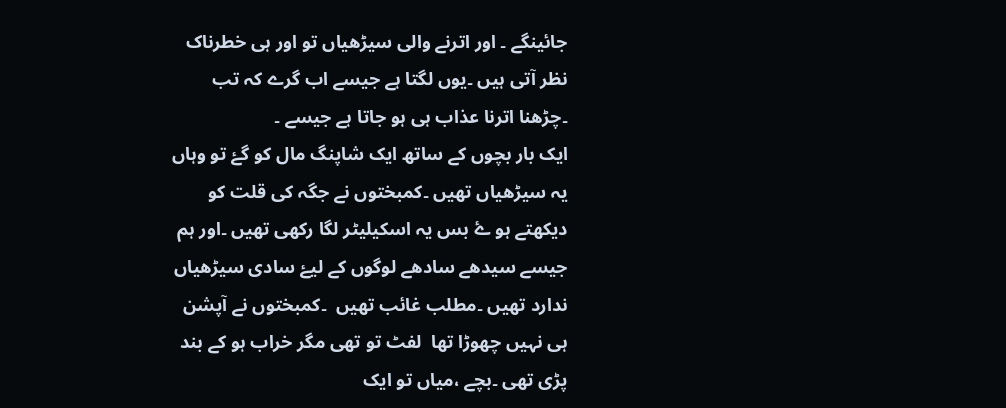جائینگے ۔ اور اترنے والی سیڑھیاں تو اور ہی خطرناک نظر آتی ہیں ۔یوں لگتا ہے جیسے اب گرے کہ تب ۔چڑھنا اترنا عذاب ہی ہو جاتا ہے جیسے ۔
ایک بار بچوں کے ساتھ ایک شاپنگ مال کو گۓ تو وہاں  یہ سیڑھیاں تھیں ۔کمبختوں نے جگہ کی قلت کو دیکھتے ہو ۓ بس یہ اسکیلیٹر لگا رکھی تھیں ۔اور ہم جیسے سیدھے سادھے لوگوں کے لیۓ سادی سیڑھیاں ندارد تھیں ۔مطلب غائب تھیں  ۔کمبختوں نے آپشن ہی نہیں چھوڑا تھا  لفٹ تو تھی مگر خراب ہو کے بند پڑی تھی ۔بچے ،میاں تو ایک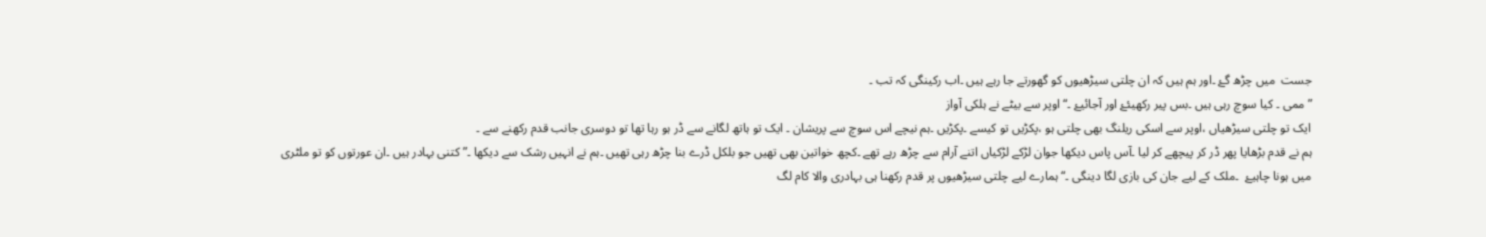جست  میں چڑھ گۓ ۔اور ہم ہیں کہ ان چلتی سیڑھیوں کو گھورتے جا رہے ہیں ۔اب رکینگی کہ تب ۔
” ممی ۔ کیا سوچ رہی ہیں ۔بس پیر رکھیئۓ اور آجائیۓ ۔“ اوپر سے بیٹے نے ہلکی آواز
ایک تو چلتی سیڑھیاں ،اوپر سے اسکی ریلنگ بھی چلتی ہو ،پکڑیں تو کیسے ۔پکڑیں ۔ہم نیچے اس سوچ سے پریشان ۔ ایک تو ہاتھ لگانے سے ڈر ہو رہا تھا تو دوسری جانب قدم رکھنے سے ۔
ہم نے قدم بڑھایا پھر ڈر کر پیچھے کر لیا ۔آس پاس دیکھا جوان لڑکے لڑکیاں اتنے آرام سے چڑھ رہے تھے ۔کچھ خواتین بھی تھیں جو بلکل ڈرے بنا چڑھ رہی تھیں ۔ہم نے انہیں رشک سے دیکھا ۔” کتنی بہادر ہیں ۔ان عورتوں کو تو ملٹری میں ہونا چاہیۓ  ۔ملک کے لیے جان کی بازی لگا دینگی ۔“ ہمارے لیے چلتی سیڑھیوں پر قدم رکھنا ہی بہادری والا کام لگ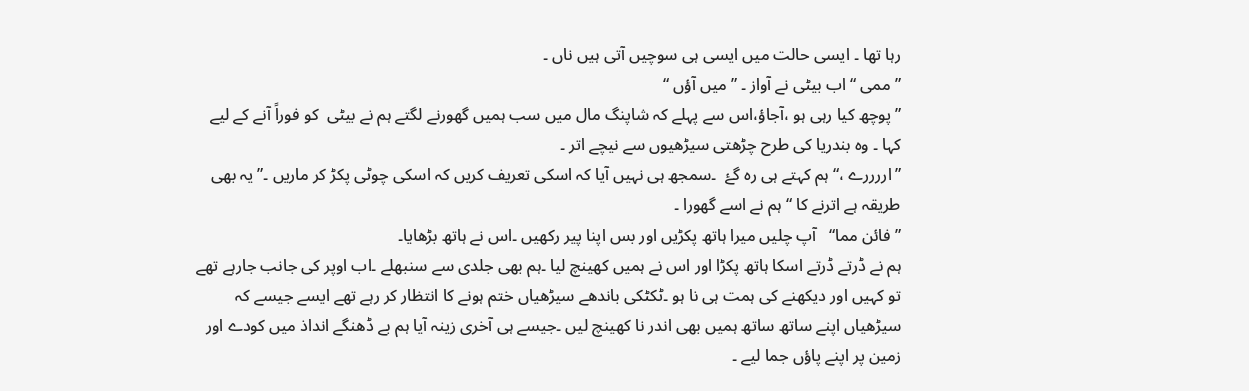رہا تھا ۔ ایسی حالت میں ایسی ہی سوچیں آتی ہیں ناں ۔
”ممی “ اب بیٹی نے آواز ۔ ”میں آؤں “
”پوچھ کیا رہی ہو ،آجاؤ،اس سے پہلے کہ شاپنگ مال میں سب ہمیں گھورنے لگتے ہم نے بیٹی  کو فوراً آنے کے لیے کہا ۔ وہ بندریا کی طرح چڑھتی سیڑھیوں سے نیچے اتر ۔
”اررررے ،“ہم کہتے ہی رہ گۓ  ۔سمجھ ہی نہیں آیا کہ اسکی تعریف کریں کہ اسکی چوٹی پکڑ کر ماریں ۔”یہ بھی طریقہ ہے اترنے کا “ہم نے اسے گھورا ۔
”فائن مما“   آپ چلیں میرا ہاتھ پکڑیں اور بس اپنا پیر رکھیں ۔اس نے ہاتھ بڑھایا۔
ہم نے ڈرتے ڈرتے اسکا ہاتھ پکڑا اور اس نے ہمیں کھینچ لیا ۔ہم بھی جلدی سے سنبھلے ۔اب اوپر کی جانب جارہے تھے تو کہیں اور دیکھنے کی ہمت ہی نا ہو ۔ٹکٹکی باندھے سیڑھیاں ختم ہونے کا انتظار کر رہے تھے ایسے جیسے کہ سیڑھیاں اپنے ساتھ ساتھ ہمیں بھی اندر نا کھینچ لیں ۔جیسے ہی آخری زینہ آیا ہم بے ڈھنگے انداذ میں کودے اور زمین پر اپنے پاؤں جما لیے ۔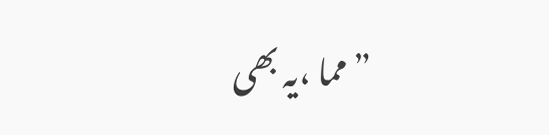”مما ،یہ بھی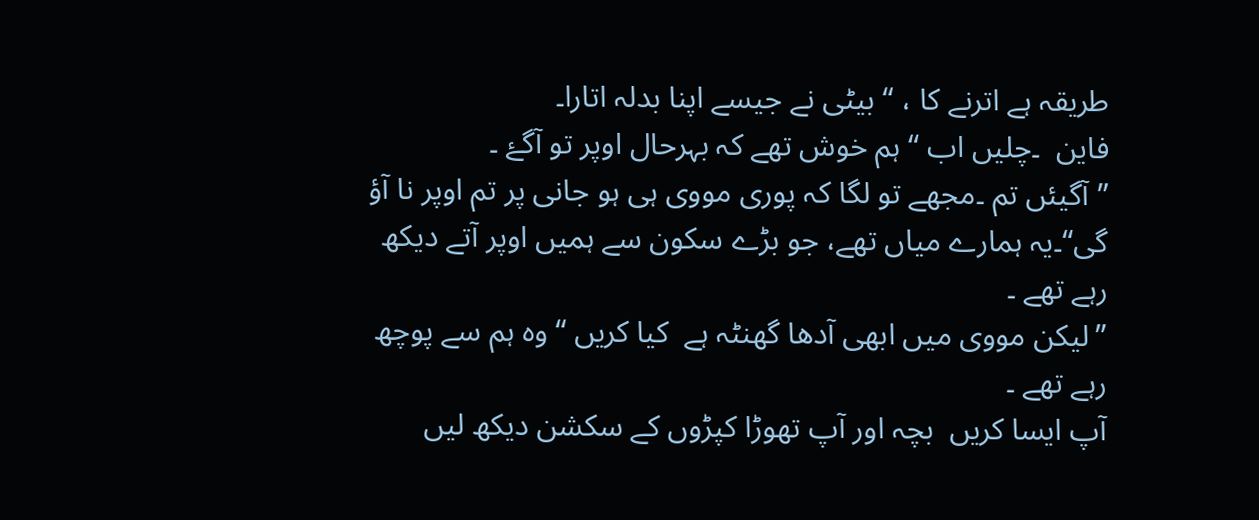طریقہ ہے اترنے کا ، “ بیٹی نے جیسے اپنا بدلہ اتارا۔
فاین  ۔چلیں اب “ ہم خوش تھے کہ بہرحال اوپر تو آگۓ ۔
”آگیئں تم ۔مجھے تو لگا کہ پوری مووی ہی ہو جانی پر تم اوپر نا آؤ گی“۔یہ ہمارے میاں تھے، جو بڑے سکون سے ہمیں اوپر آتے دیکھ رہے تھے ۔
”لیکن مووی میں ابھی آدھا گھنٹہ ہے  کیا کریں “ وہ ہم سے پوچھ رہے تھے ۔
آپ ایسا کریں  بچہ اور آپ تھوڑا کپڑوں کے سکشن دیکھ لیں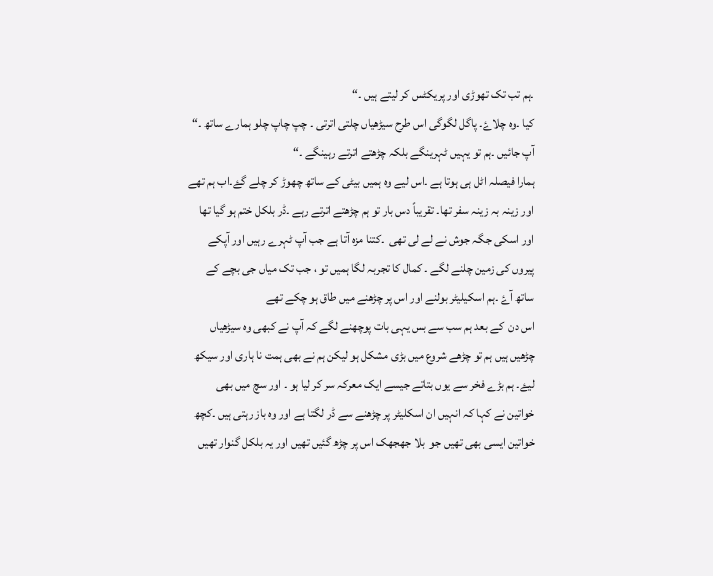۔ہم تب تک تھوڑی اور پریکٹس کر لیتے ہیں ۔“
کیا ۔وہ چلاۓ۔ پاگل لگوگی اس طرح سیڑھیاں چلتی اترتی ۔ چپ چاپ چلو ہمارے ساتھ ۔“
آپ جائیں ۔ہم تو یہیں ٹہرینگے بلکہ چڑھتے اترتے رہینگے ۔“
ہمارا فیصلہ اٹل ہی ہوتا ہے ۔اس لیے وہ ہمیں بیٹی کے ساتھ چھوڑ کر چلے گۓ۔اب ہم تھے اور زینہ بہ زینہ سفر تھا۔ تقریباً دس بار تو ہم چڑھتے اترتے رہے ۔ڈر بلکل ختم ہو گیا تھا اور اسکی جگہ جوش نے لے لی تھی  ۔کتنا مزہ آتا ہے جب آپ ٹہرے رہیں اور آپکے پیروں کی زمین چلنے لگے ۔ کمال کا تجربہ لگا ہمیں تو ، جب تک میاں جی بچے کے ساتھ آۓ ۔ہم اسکیلیٹر بولنے اور اس پر چڑھنے میں طاق ہو چکے تھے
اس دن  کے بعد ہم سب سے بس یہی بات پوچھنے لگے کہ آپ نے کبھی وہ سیڑھیاں چڑھیں ہیں ہم تو چڑھے شروع میں بڑی مشکل ہو لیکن ہم نے بھی ہمت نا ہاری اور سیکھ لیۓ۔ ہم بڑے فخر سے یوں بتاتے جیسے ایک معرکہ سر کر لیا ہو ۔ اور سچ میں بھی خواتین نے کہا کہ انہیں ان اسکلیٹر پر چڑھنے سے ڈر لگتا ہے اور وہ باز رہتی ہیں ۔کچھ خواتین ایسی بھی تھیں جو  بلا جھجھک اس پر چڑھ گئیں تھیں اور یہ بلکل گنوار تھیں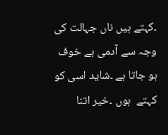۔کہتے ہیں ناں جہالت کی وجہ سے آدمی بے خوف ہو جاتا ہے ۔شاید اسی کو کہتے  ہوں ۔خیر اتنا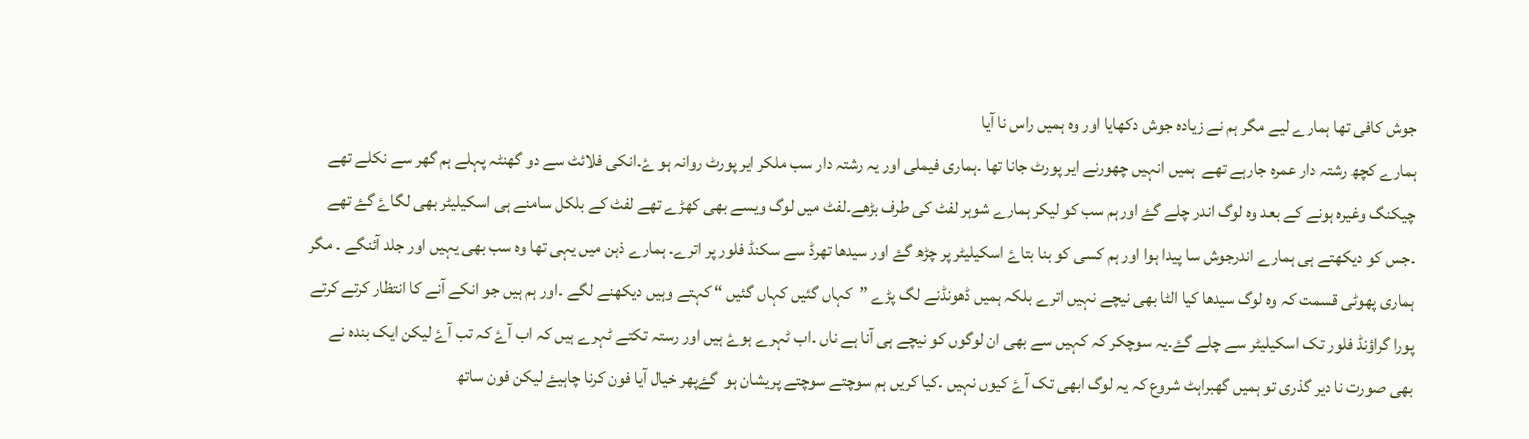جوش کافی تھا ہمارے لیے مگر ہم نے زیادہ جوش دکھایا اور وہ ہمیں راس نا آیا
ہمارے کچھ رشتہ دار عمرہ جارہے تھے  ہمیں انہیں چھورنے ایر پورٹ جانا تھا ۔ہماری فیملی اور یہ رشتہ دار سب ملکر ایر پورٹ روانہ ہو ۓ۔انکی فلائٹ سے دو گھنٹہ پہلے ہم گھر سے نکلے تھے چیکنگ وغیرہ ہونے کے بعد وہ لوگ اندر چلے گۓ اورہم سب کو لیکر ہمارے شوہر لفٹ کی طرف بڑھے۔لفٹ میں لوگ ویسے بھی کھڑے تھے لفٹ کے بلکل سامنے ہی اسکیلیٹر بھی لگاۓ گۓ تھے ۔جس کو دیکھتے ہی ہمارے اندرجوش سا پیدا ہوا اور ہم کسی کو بنا بتاۓ اسکیلیٹر پر چڑھ گۓ اور سیدھا تھرڈ سے سکنڈ فلور پر اترے۔ ہمارے ذہن میں یہی تھا وہ سب بھی یہیں اور جلد آئنگے ۔ مگر ہماری پھوٹی قسمت کہ وہ لوگ سیدھا کیا الٹا بھی نیچے نہیں اترے بلکہ ہمیں ڈھونڈنے لگ پڑے ”کہاں گئیں کہاں گئیں “ کہتے وہیں دیکھنے لگے ۔اور ہم ہیں جو انکے آنے کا انتظار کرتے کرتے پورا گراؤنڈ فلور تک اسکیلیٹر سے چلے گۓ۔یہ سوچکر کہ کہیں سے بھی ان لوگوں کو نیچے ہی آنا ہے ناں ۔اب ٹہرے ہوۓ ہیں اور رستہ تکتے ٹہرے ہیں کہ اب آۓ کہ تب آۓ لیکن ایک بندہ نے بھی صورت نا دیر گذری تو ہمیں گھبراہٹ شروع کہ یہ لوگ ابھی تک آۓ کیوں نہیں ۔کیا کریں ہم سوچتے سوچتے پریشان ہو  گۓپھر خیال آیا فون کرنا چاہیۓ لیکن فون ساتھ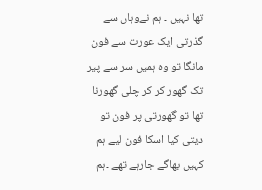تھا نہیں ۔ ہم نےوہاں سے گذرتی ایک عورت سے فون مانگا تو وہ ہمیں سر سے پیر تک گھور کر کر چلی گھورنا تھا تو گھورتی پر فون تو دیتی کیا اسکا فون لیے ہم کہیں بھاگے جارہے تھے ۔ہم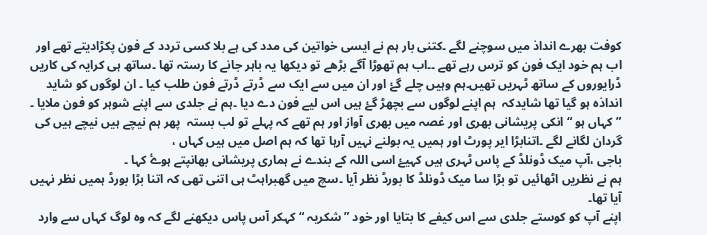کوفت بھرے انداذ میں سوچنے لگے ۔کتنی بار ہم نے ایسی خواتین کی مدد کی ہے بلا کسی تردد کے فون پکڑادیتے تھے اور اب ہم خود ایک فون کو ترس رہے تھے ۔۔اب ہم تھوڑا آگے بڑھے تو دیکھا یہ باہر جانے کا رستہ تھا ۔ساتھ ہی کرایہ کی کاریں ڈرایوروں کے ساتھ ٹہریں تھیں۔ہم وہیں چلے گۓ اور ان میں سے ایک سے ڈرتے ڈرتے فون طلب کیا ۔ ان لوگوں کو شاید انداذہ ہو گیا تھا شایدکہ  ہم اپنے لوگوں سے بچھڑ گۓ ہیں اس لیے فون دے دیا ۔ہم نے جلدی سے اپنے شوہر کو فون ملایا ۔
”کہاں ہو “انکی پریشانی بھری اور غصہ میں بھری آواز اور ہم تھے کہ پہلے تو لب بستہ  پھر ہم نیچے ہیں نیچے ہیں کی گردان لگانے لگے ۔اتنابڑا ایر پورٹ اور ہمیں یہ بولنے نہیں آرہا تھا کہ ہم اصل میں ہیں کہاں ،
باجی ،آپ میک ڈونلڈ کے پاس ٹہری ہیں کہیۓ اسی اللہ کے بندے نے ہماری پریشانی بھانپتے ہوۓ کہا ۔
ہم نے نظریں اٹھائیں تو بڑا سا میک ڈونلڈ کا بورڈ نظر آیا ۔سچ میں گھبراہٹ ہی اتنی تھی کہ اتنا بڑا بورڈ ہمیں نظر نہیں آیا تھا۔
اپنے آپ کو کوستے جلدی سے اس کیفے کا بتایا اور خود ”شکریہ “کہکر آس پاس دیکھنے لگے کہ وہ لوگ کہاں سے وارد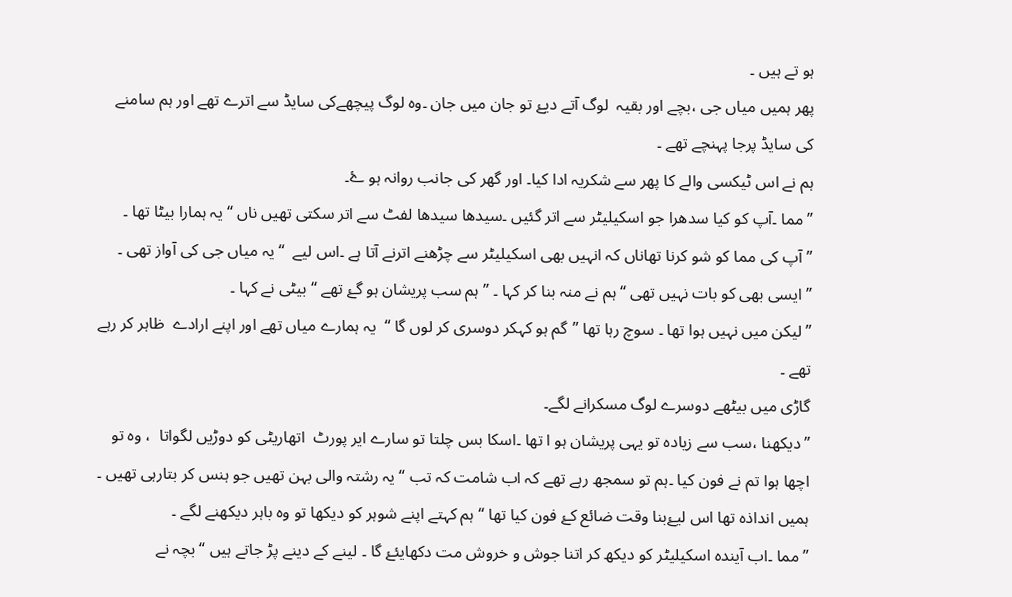ہو تے ہیں ۔
پھر ہمیں میاں جی ،بچے اور بقیہ  لوگ آتے دیۓ تو جان میں جان ۔وہ لوگ پیچھےکی سایڈ سے اترے تھے اور ہم سامنے کی سایڈ پرجا پہنچے تھے ۔
ہم نے اس ٹیکسی والے کا پھر سے شکریہ ادا کیا۔ اور گھر کی جانب روانہ ہو ۓ۔
”مما ۔آپ کو کیا سدھرا جو اسکیلیٹر سے اتر گئیں ۔سیدھا سیدھا لفٹ سے اتر سکتی تھیں ناں “یہ ہمارا بیٹا تھا ۔
” آپ کی مما کو شو کرنا تھاناں کہ انہیں بھی اسکیلیٹر سے چڑھنے اترنے آتا ہے ۔اس لیے  “ یہ میاں جی کی آواز تھی ۔
”ایسی بھی کو بات نہیں تھی “ہم نے منہ بنا کر کہا ۔ ”ہم سب پریشان ہو گۓ تھے “ بیٹی نے کہا ۔
” لیکن میں نہیں ہوا تھا ۔ سوچ رہا تھا ”گم ہو کہکر دوسری کر لوں گا “  یہ ہمارے میاں تھے اور اپنے ارادے  ظاہر کر رہے تھے ۔
گاڑی میں بیٹھے دوسرے لوگ مسکرانے لگے۔
”دیکھنا ،سب سے زیادہ تو یہی پریشان ہو ا تھا ۔اسکا بس چلتا تو سارے ایر پورٹ  اتھاریٹی کو دوڑیں لگواتا  ، وہ تو اچھا ہوا تم نے فون کیا ۔ہم تو سمجھ رہے تھے کہ اب شامت کہ تب “ یہ رشتہ والی بہن تھیں جو ہنس کر بتارہی تھیں ۔
ہمیں انداذہ تھا اس لیۓبنا وقت ضائع کۓ فون کیا تھا “ہم کہتے اپنے شوہر کو دیکھا تو وہ باہر دیکھنے لگے ۔
”مما ۔اب آیندہ اسکیلیٹر کو دیکھ کر اتنا جوش و خروش مت دکھایئۓ گا ۔ لینے کے دینے پڑ جاتے ہیں “بچہ نے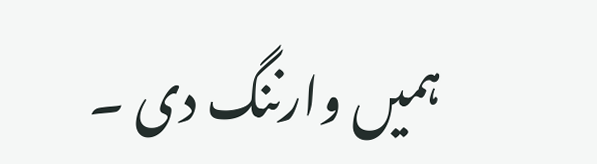ہمیں وارننگ دی ۔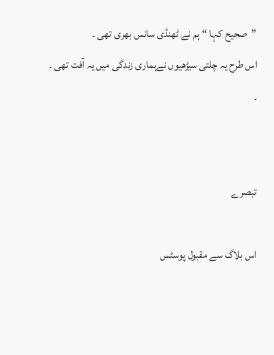”صحیح کہا “ ہم نے ٹھنڈی سانس بھری تھی ۔
اس طرح یہ چلتی سیڑھیوں نےہماری زندگی میں یہ آفت تھی ۔
۔


تبصرے

اس بلاگ سے مقبول پوسٹس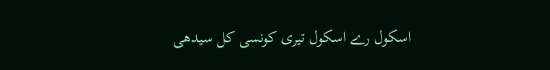اسکول رے اسکول تیری کونسی کل سیدھی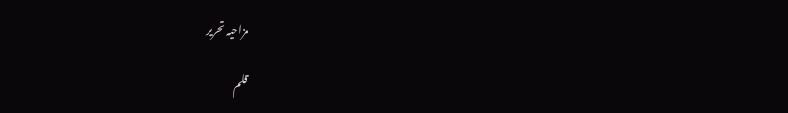مزاحیہ تحریر

قلم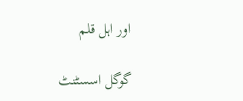اور اہل قلم

گوگل اسسٹنٹ